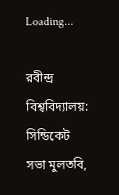Loading...

রবীন্দ্র বিশ্ববিদ্যালয়: সিন্ডিকেট সভা মুলতবি,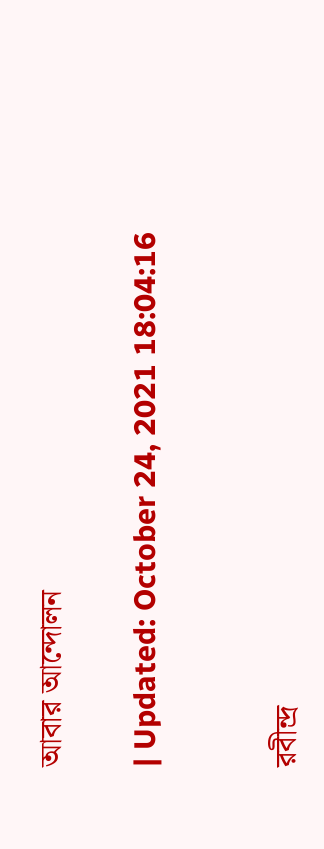আবার আন্দোলন

| Updated: October 24, 2021 18:04:16


রবীন্দ্র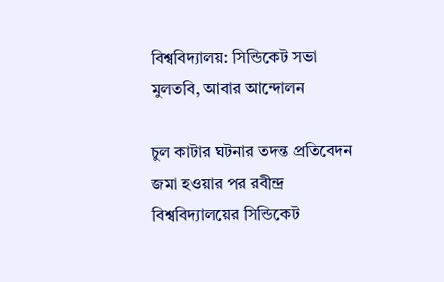বিশ্ববিদ্যালয়: সিন্ডিকেট সভা মুলতবি, আবার আন্দোলন

চুল কাটার ঘটনার তদন্ত প্রতিবেদন জমা হওয়ার পর রবীন্দ্র বিশ্ববিদ্যালয়ের সিন্ডিকেট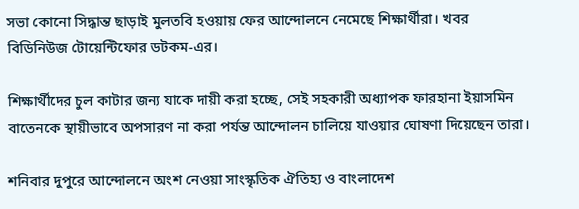সভা কোনো সিদ্ধান্ত ছাড়াই মুলতবি হওয়ায় ফের আন্দোলনে নেমেছে শিক্ষার্থীরা। খবর বিডিনিউজ টোয়েন্টিফোর ডটকম-এর।

শিক্ষার্থীদের চুল কাটার জন্য যাকে দায়ী করা হচ্ছে, সেই সহকারী অধ্যাপক ফারহানা ইয়াসমিন বাতেনকে স্থায়ীভাবে অপসারণ না করা পর্যন্ত আন্দোলন চালিয়ে যাওয়ার ঘোষণা দিয়েছেন তারা।

শনিবার দুপুরে আন্দোলনে অংশ নেওয়া সাংস্কৃতিক ঐতিহ্য ও বাংলাদেশ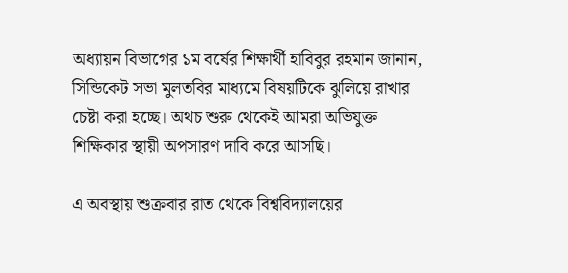অধ্যায়ন বিভাগের ১ম বর্ষের শিক্ষার্থী হাবিবুর রহমান জানান, সিন্ডিকেট সভা মুলতবির মাধ্যমে বিষয়টিকে ঝুলিয়ে রাখার চেষ্টা করা হচ্ছে। অথচ শুরু থেকেই আমরা অভিযুক্ত শিক্ষিকার স্থায়ী অপসারণ দাবি করে আসছি।

এ অবস্থায় শুক্রবার রাত থেকে বিশ্ববিদ্যালয়ের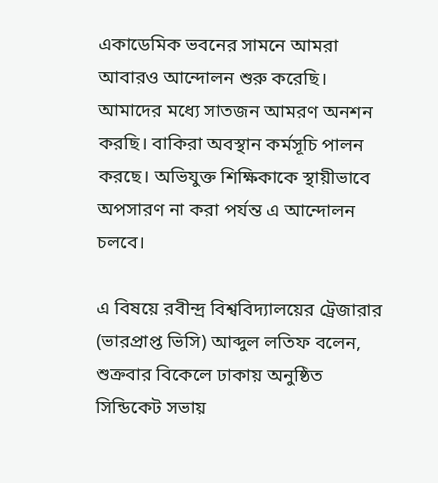একাডেমিক ভবনের সামনে আমরা আবারও আন্দোলন শুরু করেছি। আমাদের মধ্যে সাতজন আমরণ অনশন করছি। বাকিরা অবস্থান কর্মসূচি পালন করছে। অভিযুক্ত শিক্ষিকাকে স্থায়ীভাবে অপসারণ না করা পর্যন্ত এ আন্দোলন চলবে।

এ বিষয়ে রবীন্দ্র বিশ্ববিদ্যালয়ের ট্রেজারার (ভারপ্রাপ্ত ভিসি) আব্দুল লতিফ বলেন, শুক্রবার বিকেলে ঢাকায় অনুষ্ঠিত সিন্ডিকেট সভায়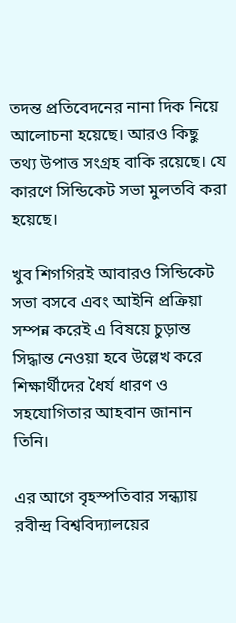তদন্ত প্রতিবেদনের নানা দিক নিয়ে আলোচনা হয়েছে। আরও কিছু তথ্য উপাত্ত সংগ্রহ বাকি রয়েছে। যে কারণে সিন্ডিকেট সভা মুলতবি করা হয়েছে।

খুব শিগগিরই আবারও সিন্ডিকেট সভা বসবে এবং আইনি প্রক্রিয়া সম্পন্ন করেই এ বিষয়ে চুড়ান্ত সিদ্ধান্ত নেওয়া হবে উল্লেখ করে শিক্ষার্থীদের ধৈর্য ধারণ ও সহযোগিতার আহবান জানান তিনি।

এর আগে বৃহস্পতিবার সন্ধ্যায় রবীন্দ্র বিশ্ববিদ্যালয়ের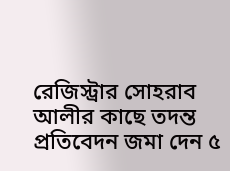রেজিস্ট্রার সোহরাব আলীর কাছে তদন্ত প্রতিবেদন জমা দেন ৫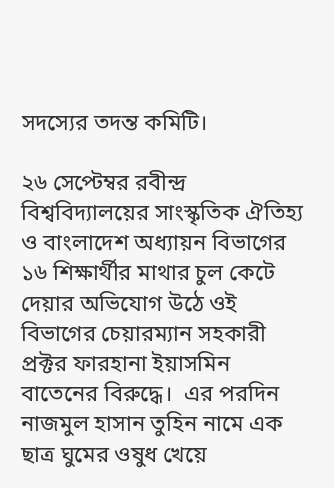সদস্যের তদন্ত কমিটি।

২৬ সেপ্টেম্বর রবীন্দ্র বিশ্ববিদ্যালয়ের সাংস্কৃতিক ঐতিহ্য ও বাংলাদেশ অধ্যায়ন বিভাগের ১৬ শিক্ষার্থীর মাথার চুল কেটে দেয়ার অভিযোগ উঠে ওই বিভাগের চেয়ারম্যান সহকারী প্রক্টর ফারহানা ইয়াসমিন বাতেনের বিরুদ্ধে।  এর পরদিন নাজমুল হাসান তুহিন নামে এক ছাত্র ঘুমের ওষুধ খেয়ে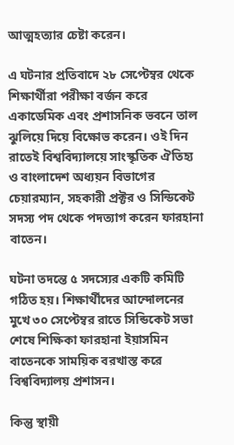আত্মহত্যার চেষ্টা করেন।

এ ঘটনার প্রতিবাদে ২৮ সেপ্টেম্বর থেকে শিক্ষার্থীরা পরীক্ষা বর্জন করে একাডেমিক এবং প্রশাসনিক ভবনে তাল ঝুলিয়ে দিয়ে বিক্ষোভ করেন। ওই দিন রাতেই বিশ্ববিদ্যালয়ে সাংস্কৃতিক ঐতিহ্য ও বাংলাদেশ অধ্যয়ন বিভাগের চেয়ারম্যান, সহকারী প্রক্টর ও সিন্ডিকেট সদস্য পদ থেকে পদত্যাগ করেন ফারহানা বাতেন।

ঘটনা তদন্তে ৫ সদস্যের একটি কমিটি গঠিত হয়। শিক্ষার্থীদের আন্দোলনের মুখে ৩০ সেপ্টেম্বর রাতে সিন্ডিকেট সভা শেষে শিক্ষিকা ফারহানা ইয়াসমিন বাতেনকে সাময়িক বরখাস্ত করে বিশ্ববিদ্যালয় প্রশাসন।

কিন্তু স্থায়ী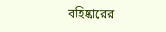বহিষ্কারের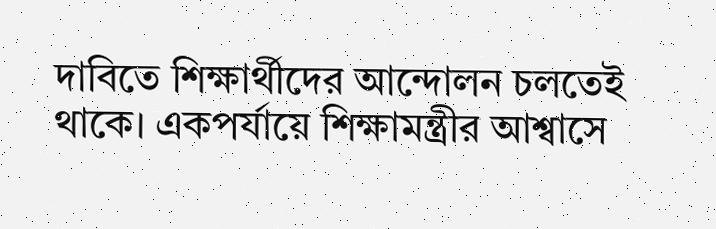দাবিতে শিক্ষার্থীদের আন্দোলন চলতেই থাকে। একপর্যায়ে শিক্ষামন্ত্রীর আশ্বাসে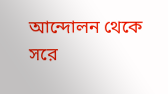আন্দোলন থেকে সরে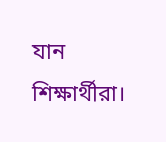যান শিক্ষার্থীরা।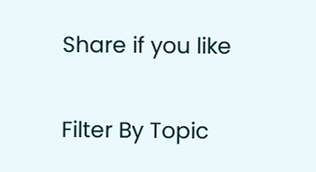Share if you like

Filter By Topic